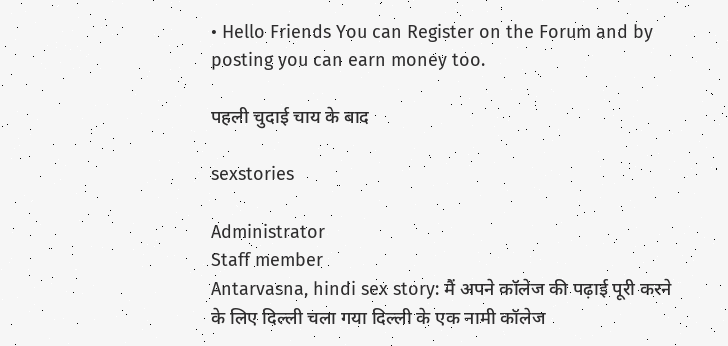• Hello Friends You can Register on the Forum and by posting you can earn money too.

पहली चुदाई चाय के बाद

sexstories

Administrator
Staff member
Antarvasna, hindi sex story: मैं अपने कॉलेज की पढ़ाई पूरी करने के लिए दिल्ली चला गया दिल्ली के एक नामी कॉलेज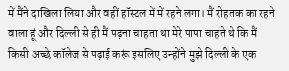में मैंने दाखिला लिया और वहीं हॉस्टल में में रहने लगा। मैं रोहतक का रहने वाला हूं और दिल्ली से ही मैं पढ़ना चाहता था मेरे पापा चाहते थे कि मैं किसी अच्छे कॉलेज से पढ़ाई करूं इसलिए उन्होंने मुझे दिल्ली के एक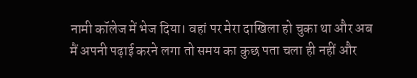नामी कॉलेज में भेज दिया। वहां पर मेरा दाखिला हो चुका था और अब मैं अपनी पढ़ाई करने लगा तो समय का कुछ पता चला ही नहीं और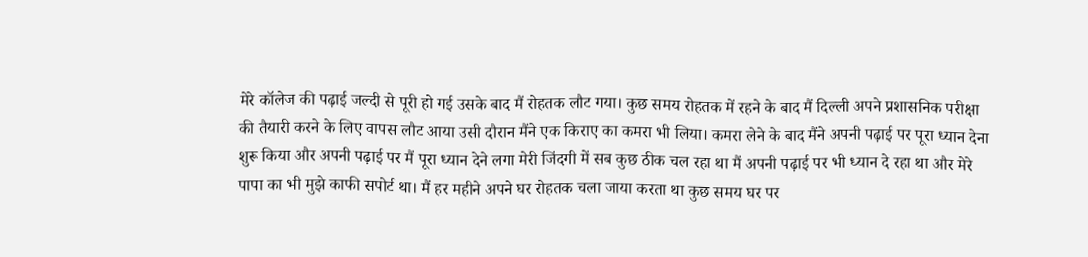मेरे कॉलेज की पढ़ाई जल्दी से पूरी हो गई उसके बाद मैं रोहतक लौट गया। कुछ समय रोहतक में रहने के बाद मैं दिल्ली अपने प्रशासनिक परीक्षा की तैयारी करने के लिए वापस लौट आया उसी दौरान मैंने एक किराए का कमरा भी लिया। कमरा लेने के बाद मैंने अपनी पढ़ाई पर पूरा ध्यान देना शुरू किया और अपनी पढ़ाई पर मैं पूरा ध्यान देने लगा मेरी जिंदगी में सब कुछ ठीक चल रहा था मैं अपनी पढ़ाई पर भी ध्यान दे रहा था और मेरे पापा का भी मुझे काफी सपोर्ट था। मैं हर महीने अपने घर रोहतक चला जाया करता था कुछ समय घर पर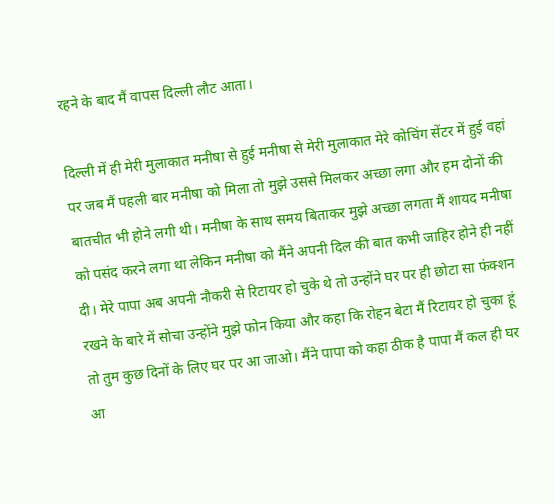रहने के बाद मैं वापस दिल्ली लौट आता।

दिल्ली में ही मेरी मुलाकात मनीषा से हुई मनीषा से मेरी मुलाकात मेरे कोचिंग सेंटर में हुई वहां पर जब मैं पहली बार मनीषा को मिला तो मुझे उससे मिलकर अच्छा लगा और हम दोनों की बातचीत भी होने लगी थी। मनीषा के साथ समय बिताकर मुझे अच्छा लगता मैं शायद मनीषा को पसंद करने लगा था लेकिन मनीषा को मैंने अपनी दिल की बात कभी जाहिर होने ही नहीं दी। मेरे पापा अब अपनी नौकरी से रिटायर हो चुके थे तो उन्होंने घर पर ही छोटा सा फंक्शन रखने के बारे में सोचा उन्होंने मुझे फोन किया और कहा कि रोहन बेटा मैं रिटायर हो चुका हूं तो तुम कुछ दिनों के लिए घर पर आ जाओ। मैंने पापा को कहा ठीक है पापा मैं कल ही घर आ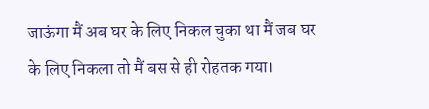जाऊंगा मैं अब घर के लिए निकल चुका था मैं जब घर के लिए निकला तो मैं बस से ही रोहतक गया।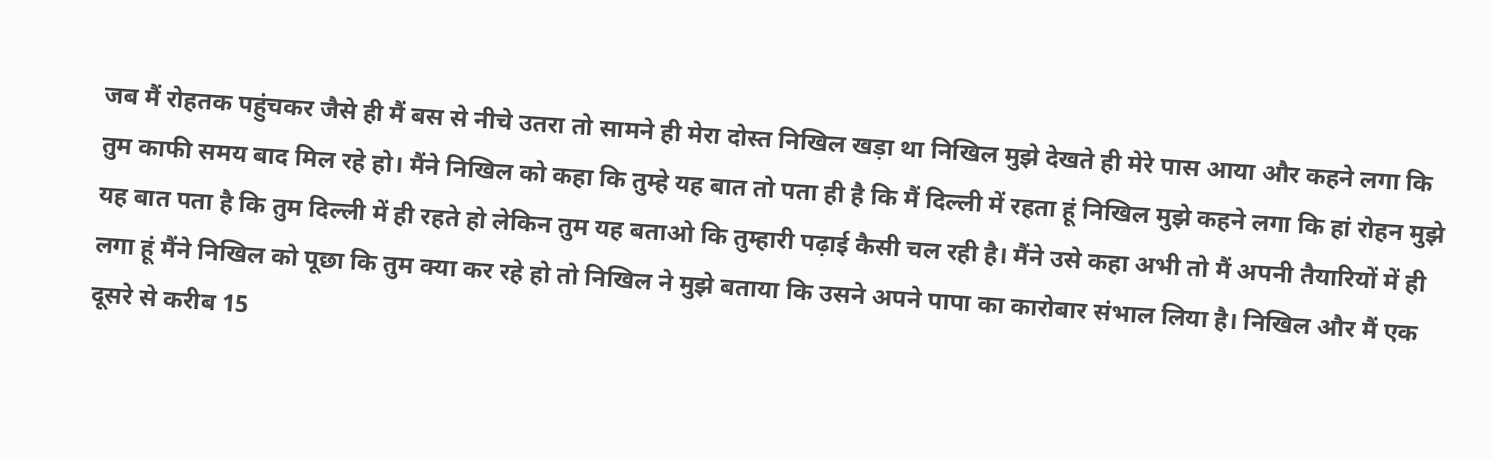जब मैं रोहतक पहुंचकर जैसे ही मैं बस से नीचे उतरा तो सामने ही मेरा दोस्त निखिल खड़ा था निखिल मुझे देखते ही मेरे पास आया और कहने लगा कि तुम काफी समय बाद मिल रहे हो। मैंने निखिल को कहा कि तुम्हे यह बात तो पता ही है कि मैं दिल्ली में रहता हूं निखिल मुझे कहने लगा कि हां रोहन मुझे यह बात पता है कि तुम दिल्ली में ही रहते हो लेकिन तुम यह बताओ कि तुम्हारी पढ़ाई कैसी चल रही है। मैंने उसे कहा अभी तो मैं अपनी तैयारियों में ही लगा हूं मैंने निखिल को पूछा कि तुम क्या कर रहे हो तो निखिल ने मुझे बताया कि उसने अपने पापा का कारोबार संभाल लिया है। निखिल और मैं एक दूसरे से करीब 15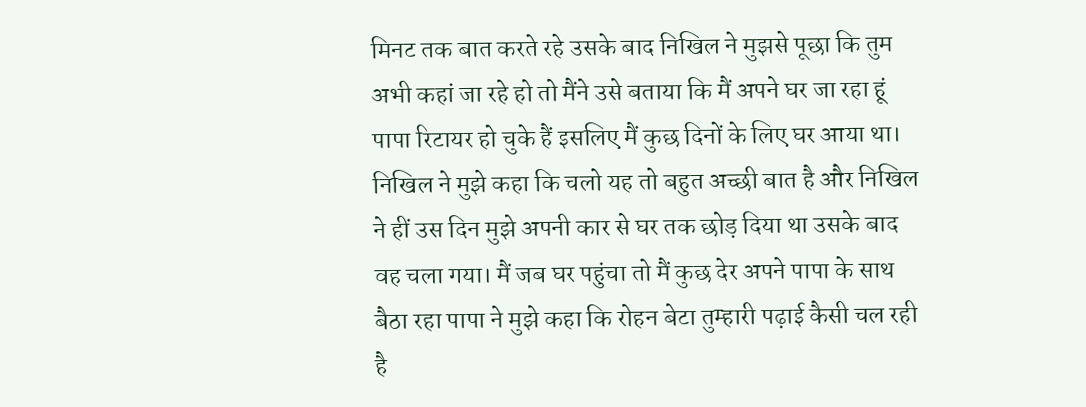मिनट तक बात करते रहे उसके बाद निखिल ने मुझसे पूछा कि तुम अभी कहां जा रहे हो तो मैंने उसे बताया कि मैं अपने घर जा रहा हूं पापा रिटायर हो चुके हैं इसलिए मैं कुछ दिनों के लिए घर आया था। निखिल ने मुझे कहा कि चलो यह तो बहुत अच्छी बात है और निखिल ने हीं उस दिन मुझे अपनी कार से घर तक छोड़ दिया था उसके बाद वह चला गया। मैं जब घर पहुंचा तो मैं कुछ देर अपने पापा के साथ बैठा रहा पापा ने मुझे कहा कि रोहन बेटा तुम्हारी पढ़ाई कैसी चल रही है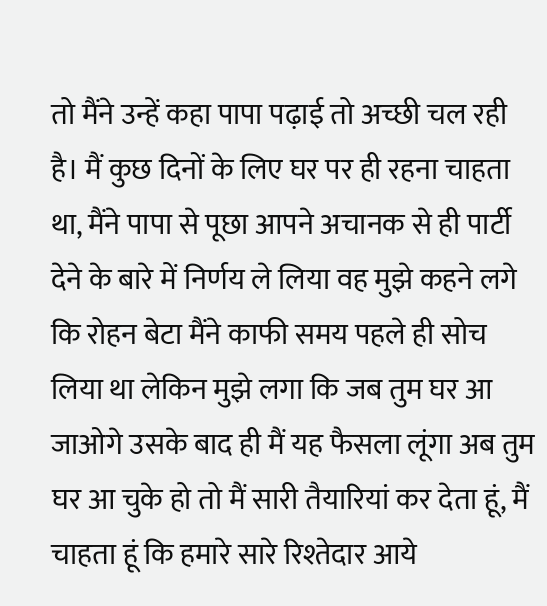तो मैंने उन्हें कहा पापा पढ़ाई तो अच्छी चल रही है। मैं कुछ दिनों के लिए घर पर ही रहना चाहता था, मैंने पापा से पूछा आपने अचानक से ही पार्टी देने के बारे में निर्णय ले लिया वह मुझे कहने लगे कि रोहन बेटा मैंने काफी समय पहले ही सोच लिया था लेकिन मुझे लगा कि जब तुम घर आ जाओगे उसके बाद ही मैं यह फैसला लूंगा अब तुम घर आ चुके हो तो मैं सारी तैयारियां कर देता हूं, मैं चाहता हूं कि हमारे सारे रिश्तेदार आये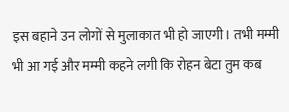इस बहाने उन लोगों से मुलाकात भी हो जाएगी। तभी मम्मी भी आ गई और मम्मी कहने लगी कि रोहन बेटा तुम कब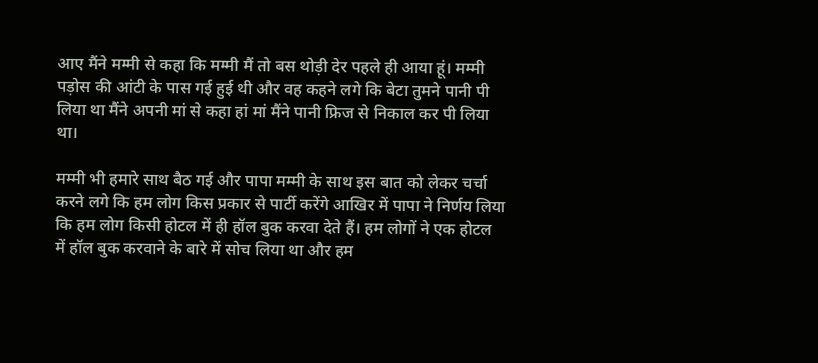आए मैंने मम्मी से कहा कि मम्मी मैं तो बस थोड़ी देर पहले ही आया हूं। मम्मी पड़ोस की आंटी के पास गई हुई थी और वह कहने लगे कि बेटा तुमने पानी पी लिया था मैंने अपनी मां से कहा हां मां मैंने पानी फ्रिज से निकाल कर पी लिया था।

मम्मी भी हमारे साथ बैठ गई और पापा मम्मी के साथ इस बात को लेकर चर्चा करने लगे कि हम लोग किस प्रकार से पार्टी करेंगे आखिर में पापा ने निर्णय लिया कि हम लोग किसी होटल में ही हॉल बुक करवा देते हैं। हम लोगों ने एक होटल में हॉल बुक करवाने के बारे में सोच लिया था और हम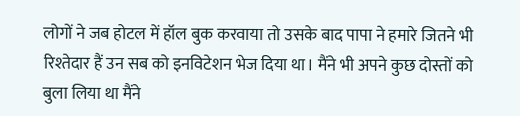लोगों ने जब होटल में हॉल बुक करवाया तो उसके बाद पापा ने हमारे जितने भी रिश्तेदार हैं उन सब को इनविटेशन भेज दिया था। मैंने भी अपने कुछ दोस्तों को बुला लिया था मैंने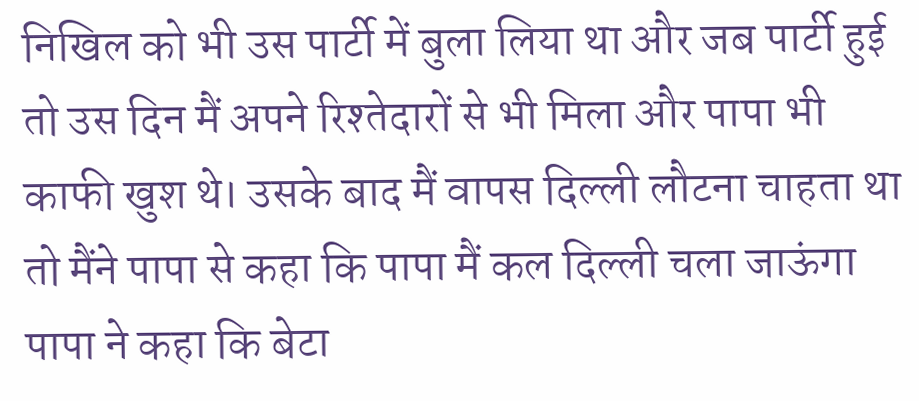निखिल को भी उस पार्टी में बुला लिया था और जब पार्टी हुई तो उस दिन मैं अपने रिश्तेदारों से भी मिला और पापा भी काफी खुश थे। उसके बाद मैं वापस दिल्ली लौटना चाहता था तो मैंने पापा से कहा कि पापा मैं कल दिल्ली चला जाऊंगा पापा ने कहा कि बेटा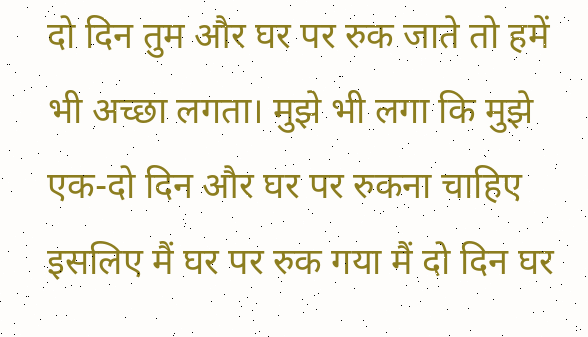दो दिन तुम और घर पर रुक जाते तो हमें भी अच्छा लगता। मुझे भी लगा कि मुझे एक-दो दिन और घर पर रुकना चाहिए इसलिए मैं घर पर रुक गया मैं दो दिन घर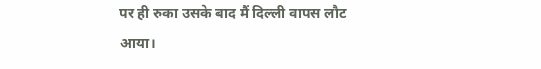पर ही रुका उसके बाद मैं दिल्ली वापस लौट आया।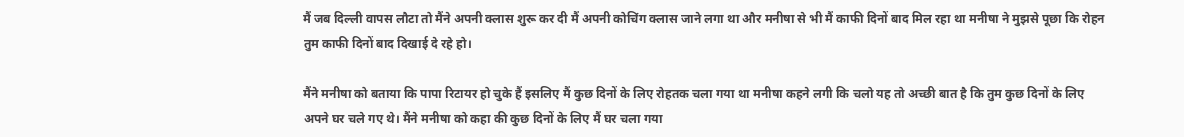मैं जब दिल्ली वापस लौटा तो मैंने अपनी क्लास शुरू कर दी मैं अपनी कोचिंग क्लास जाने लगा था और मनीषा से भी मैं काफी दिनों बाद मिल रहा था मनीषा ने मुझसे पूछा कि रोहन तुम काफी दिनों बाद दिखाई दे रहे हो।

मैंने मनीषा को बताया कि पापा रिटायर हो चुके हैं इसलिए मैं कुछ दिनों के लिए रोहतक चला गया था मनीषा कहने लगी कि चलो यह तो अच्छी बात है कि तुम कुछ दिनों के लिए अपने घर चले गए थे। मैंने मनीषा को कहा की कुछ दिनों के लिए मैं घर चला गया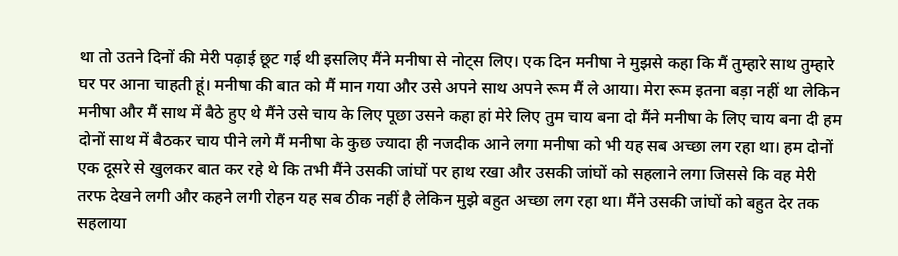था तो उतने दिनों की मेरी पढ़ाई छूट गई थी इसलिए मैंने मनीषा से नोट्स लिए। एक दिन मनीषा ने मुझसे कहा कि मैं तुम्हारे साथ तुम्हारे घर पर आना चाहती हूं। मनीषा की बात को मैं मान गया और उसे अपने साथ अपने रूम मैं ले आया। मेरा रूम इतना बड़ा नहीं था लेकिन मनीषा और मैं साथ में बैठे हुए थे मैंने उसे चाय के लिए पूछा उसने कहा हां मेरे लिए तुम चाय बना दो मैंने मनीषा के लिए चाय बना दी हम दोनों साथ में बैठकर चाय पीने लगे मैं मनीषा के कुछ ज्यादा ही नजदीक आने लगा मनीषा को भी यह सब अच्छा लग रहा था। हम दोनों एक दूसरे से खुलकर बात कर रहे थे कि तभी मैंने उसकी जांघों पर हाथ रखा और उसकी जांघों को सहलाने लगा जिससे कि वह मेरी तरफ देखने लगी और कहने लगी रोहन यह सब ठीक नहीं है लेकिन मुझे बहुत अच्छा लग रहा था। मैंने उसकी जांघों को बहुत देर तक सहलाया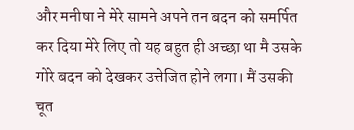और मनीषा ने मेरे सामने अपने तन बदन को समर्पित कर दिया मेरे लिए तो यह बहुत ही अच्छा था मै उसके गोरे बदन को देखकर उत्तेजित होने लगा। मैं उसकी चूत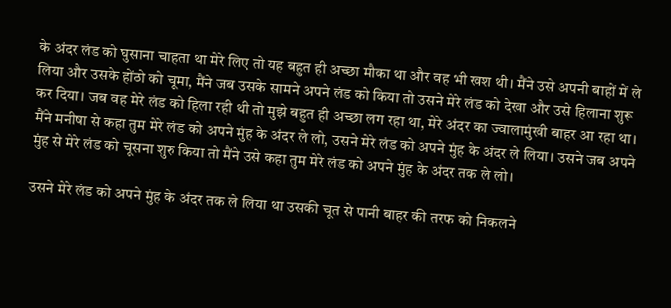के अंदर लंड को घुसाना चाहता था मेरे लिए तो यह बहुत ही अच्छा मौका था और वह भी खश थी। मैंने उसे अपनी बाहों में ले लिया और उसके होंठो को चूमा, मैंने जब उसके सामने अपने लंड को किया तो उसने मेरे लंड को देखा और उसे हिलाना शुरू कर दिया। जब वह मेरे लंड को हिला रही थी तो मुझे बहुत ही अच्छा लग रहा था, मेरे अंदर का ज्वालामुंखी बाहर आ रहा था। मैंने मनीषा से कहा तुम मेरे लंड को अपने मुंह के अंदर ले लो, उसने मेरे लंड को अपने मुंह के अंदर ले लिया। उसने जब अपने मुंह से मेरे लंड को चूसना शुरु किया तो मैंने उसे कहा तुम मेरे लंड को अपने मुंह के अंदर तक ले लो।

उसने मेरे लंड को अपने मुंह के अंदर तक ले लिया था उसकी चूत से पानी बाहर की तरफ को निकलने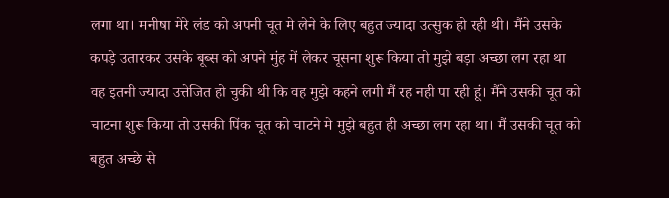लगा था। मनीषा मेरे लंड को अपनी चूत मे लेने के लिए बहुत ज्यादा उत्सुक हो रही थी। मैंने उसके कपड़े उतारकर उसके बूब्स को अपने मुंह में लेकर चूसना शुरू किया तो मुझे बड़ा अच्छा लग रहा था वह इतनी ज्यादा उत्तेजित हो चुकी थी कि वह मुझे कहने लगी मैं रह नही पा रही हूं। मैंने उसकी चूत को चाटना शुरू किया तो उसकी पिंक चूत को चाटने मे मुझे बहुत ही अच्छा लग रहा था। मैं उसकी चूत को बहुत अच्छे से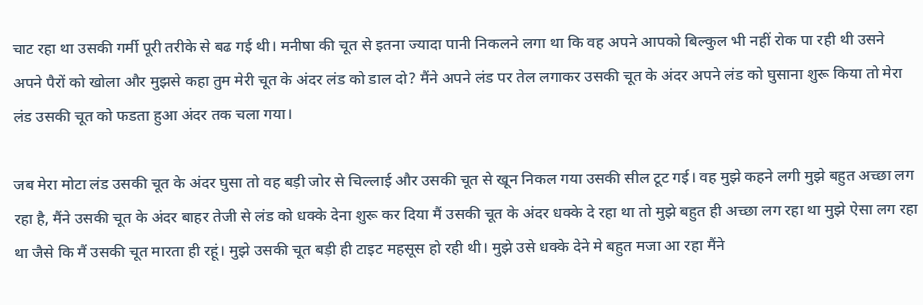चाट रहा था उसकी गर्मी पूरी तरीके से बढ गई थी। मनीषा की चूत से इतना ज्यादा पानी निकलने लगा था कि वह अपने आपको बिल्कुल भी नहीं रोक पा रही थी उसने अपने पैरों को खोला और मुझसे कहा तुम मेरी चूत के अंदर लंड को डाल दो? मैंने अपने लंड पर तेल लगाकर उसकी चूत के अंदर अपने लंड को घुसाना शुरू किया तो मेरा लंड उसकी चूत को फडता हुआ अंदर तक चला गया।

जब मेरा मोटा लंड उसकी चूत के अंदर घुसा तो वह बड़ी जोर से चिल्लाई और उसकी चूत से खून निकल गया उसकी सील टूट गई। वह मुझे कहने लगी मुझे बहुत अच्छा लग रहा है, मैंने उसकी चूत के अंदर बाहर तेजी से लंड को धक्के देना शुरू कर दिया मैं उसकी चूत के अंदर धक्के दे रहा था तो मुझे बहुत ही अच्छा लग रहा था मुझे ऐसा लग रहा था जैसे कि मैं उसकी चूत मारता ही रहूं। मुझे उसकी चूत बड़ी ही टाइट महसूस हो रही थी। मुझे उसे धक्के देने मे बहुत मजा आ रहा मैंने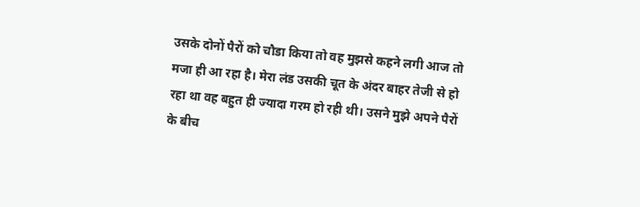उसके दोनों पैरों को चौडा किया तो वह मुझसे कहने लगी आज तो मजा ही आ रहा है। मेरा लंड उसकी चूत के अंदर बाहर तेजी से हो रहा था वह बहुत ही ज्यादा गरम हो रही थी। उसने मुझे अपने पैरों के बीच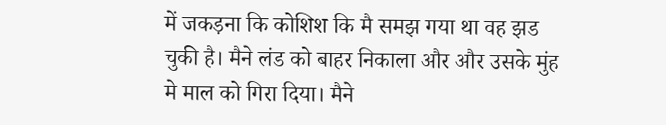में जकड़ना कि कोशिश कि मै समझ गया था वह झड चुकी है। मैने लंड को बाहर निकाला और और उसके मुंह मे माल को गिरा दिया। मैने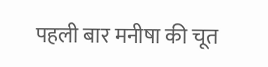पहली बार मनीषा की चूत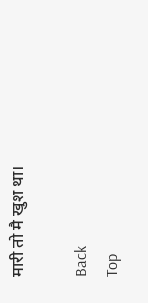मारी तो मै खुश था।

Back
Top